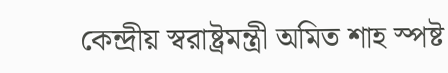কেন্দ্রীয় স্বরাষ্ট্রমন্ত্রী অমিত শাহ স্পষ্ট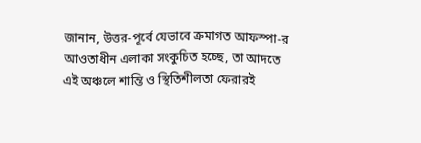জানান, উত্তর-পূর্বে যেভাবে ক্রমাগত আফস্পা-র আওতাধীন এলাকা সংকুচিত হচ্ছে, তা আদতে এই অঞ্চলে শান্তি ও স্থিতিশীলতা ফেরারই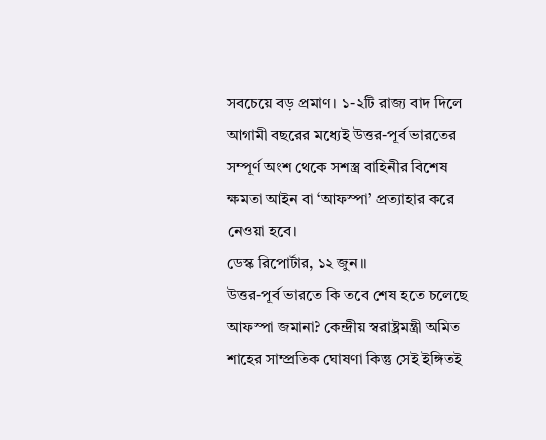সবচেয়ে বড় প্রমাণ। ১-২টি রাজ্য বাদ দিলে আগামী বছরের মধ্যেই উত্তর-পূর্ব ভারতের সম্পূর্ণ অংশ থেকে সশস্ত্র বাহিনীর বিশেষ ক্ষমতা আইন বা ‘আফস্পা’ প্রত্যাহার করে নেওয়া হবে।
ডেস্ক রিপোর্টার, ১২ জুন।।
উত্তর-পূর্ব ভারতে কি তবে শেষ হতে চলেছে আফস্পা জমানা? কেন্দ্রীয় স্বরাষ্ট্রমন্ত্রী অমিত শাহের সাম্প্রতিক ঘোষণা কিন্তু সেই ইঙ্গিতই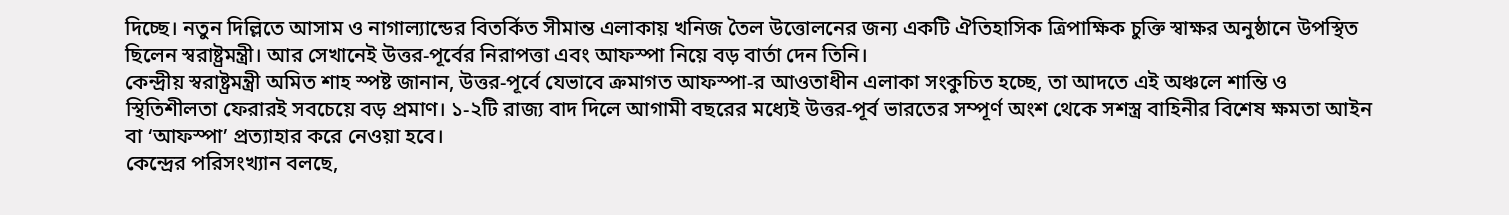দিচ্ছে। নতুন দিল্লিতে আসাম ও নাগাল্যান্ডের বিতর্কিত সীমান্ত এলাকায় খনিজ তৈল উত্তোলনের জন্য একটি ঐতিহাসিক ত্রিপাক্ষিক চুক্তি স্বাক্ষর অনুষ্ঠানে উপস্থিত ছিলেন স্বরাষ্ট্রমন্ত্রী। আর সেখানেই উত্তর-পূর্বের নিরাপত্তা এবং আফস্পা নিয়ে বড় বার্তা দেন তিনি।
কেন্দ্রীয় স্বরাষ্ট্রমন্ত্রী অমিত শাহ স্পষ্ট জানান, উত্তর-পূর্বে যেভাবে ক্রমাগত আফস্পা-র আওতাধীন এলাকা সংকুচিত হচ্ছে, তা আদতে এই অঞ্চলে শান্তি ও স্থিতিশীলতা ফেরারই সবচেয়ে বড় প্রমাণ। ১-২টি রাজ্য বাদ দিলে আগামী বছরের মধ্যেই উত্তর-পূর্ব ভারতের সম্পূর্ণ অংশ থেকে সশস্ত্র বাহিনীর বিশেষ ক্ষমতা আইন বা ‘আফস্পা’ প্রত্যাহার করে নেওয়া হবে।
কেন্দ্রের পরিসংখ্যান বলছে,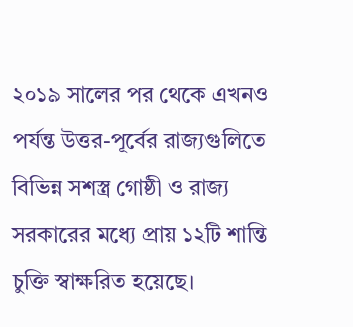২০১৯ সালের পর থেকে এখনও পর্যন্ত উত্তর-পূর্বের রাজ্যগুলিতে বিভিন্ন সশস্ত্র গোষ্ঠী ও রাজ্য সরকারের মধ্যে প্রায় ১২টি শান্তি চুক্তি স্বাক্ষরিত হয়েছে।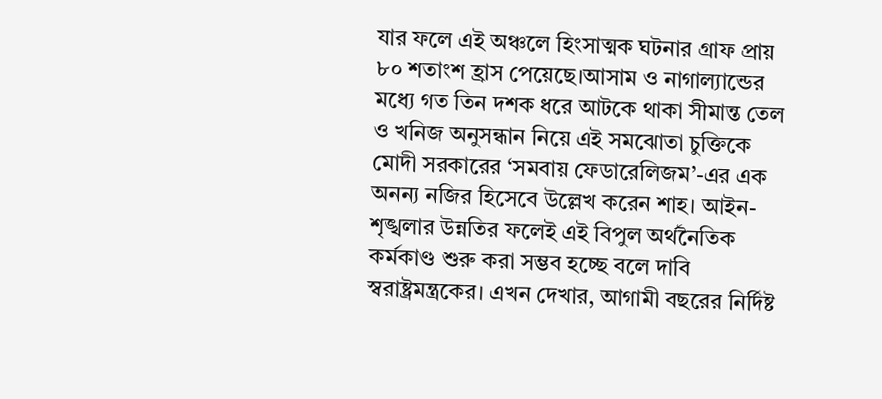যার ফলে এই অঞ্চলে হিংসাত্মক ঘটনার গ্রাফ প্রায় ৮০ শতাংশ হ্রাস পেয়েছে।আসাম ও নাগাল্যান্ডের মধ্যে গত তিন দশক ধরে আটকে থাকা সীমান্ত তেল ও খনিজ অনুসন্ধান নিয়ে এই সমঝোতা চুক্তিকে মোদী সরকারের ‘সমবায় ফেডারেলিজম’-এর এক অনন্য নজির হিসেবে উল্লেখ করেন শাহ। আইন-শৃঙ্খলার উন্নতির ফলেই এই বিপুল অর্থনৈতিক কর্মকাণ্ড শুরু করা সম্ভব হচ্ছে বলে দাবি স্বরাষ্ট্রমন্ত্রকের। এখন দেখার, আগামী বছরের নির্দিষ্ট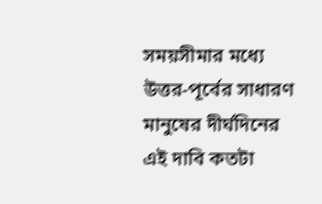সময়সীমার মধ্যে উত্তর-পূর্বের সাধারণ মানুষের দীর্ঘদিনের এই দাবি কতটা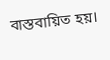বাস্তবায়িত হয়।